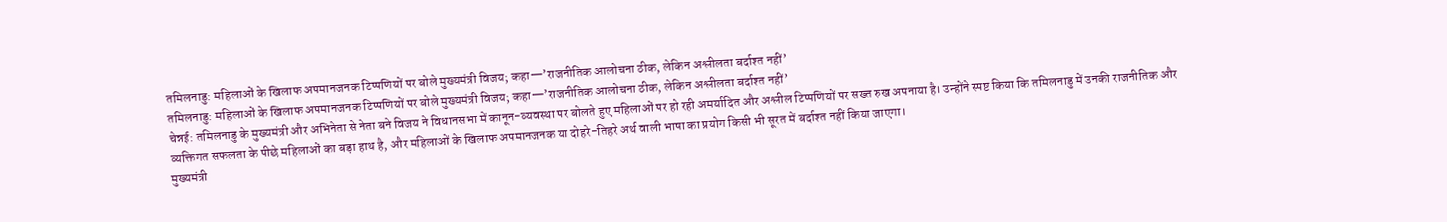तमिलनाडु: महिलाओं के खिलाफ अपमानजनक टिप्पणियों पर बोले मुख्यमंत्री विजय; कहा—’राजनीतिक आलोचना ठीक, लेकिन अश्लीलता बर्दाश्त नहीं’
तमिलनाडु: महिलाओं के खिलाफ अपमानजनक टिप्पणियों पर बोले मुख्यमंत्री विजय; कहा—’राजनीतिक आलोचना ठीक, लेकिन अश्लीलता बर्दाश्त नहीं’
चेन्नई: तमिलनाडु के मुख्यमंत्री और अभिनेता से नेता बने विजय ने विधानसभा में कानून-व्यवस्था पर बोलते हुए महिलाओं पर हो रही अमर्यादित और अश्लील टिप्पणियों पर सख्त रुख अपनाया है। उन्होंने स्पष्ट किया कि तमिलनाडु में उनकी राजनीतिक और व्यक्तिगत सफलता के पीछे महिलाओं का बड़ा हाथ है, और महिलाओं के खिलाफ अपमानजनक या दोहरे-तिहरे अर्थ वाली भाषा का प्रयोग किसी भी सूरत में बर्दाश्त नहीं किया जाएगा।
मुख्यमंत्री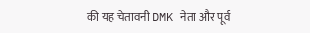की यह चेतावनी DMK नेता और पूर्व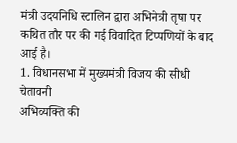मंत्री उदयनिधि स्टालिन द्वारा अभिनेत्री तृषा पर कथित तौर पर की गई विवादित टिप्पणियों के बाद आई है।
1. विधानसभा में मुख्यमंत्री विजय की सीधी चेतावनी
अभिव्यक्ति की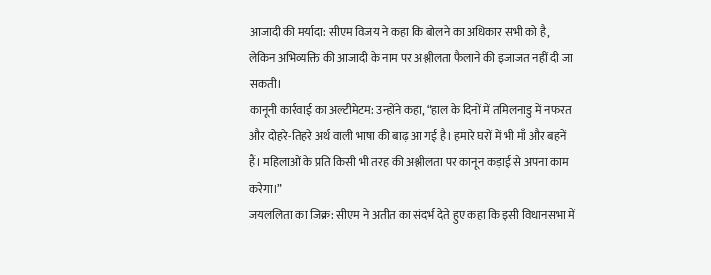आजादी की मर्यादा: सीएम विजय ने कहा कि बोलने का अधिकार सभी को है, लेकिन अभिव्यक्ति की आजादी के नाम पर अश्लीलता फैलाने की इजाजत नहीं दी जा सकती।
कानूनी कार्रवाई का अल्टीमेटम: उन्होंने कहा, “हाल के दिनों में तमिलनाडु में नफरत और दोहरे-तिहरे अर्थ वाली भाषा की बाढ़ आ गई है। हमारे घरों में भी माँ और बहनें हैं। महिलाओं के प्रति किसी भी तरह की अश्लीलता पर कानून कड़ाई से अपना काम करेगा।”
जयललिता का जिक्र: सीएम ने अतीत का संदर्भ देते हुए कहा कि इसी विधानसभा में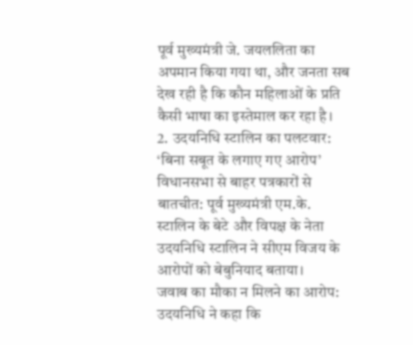पूर्व मुख्यमंत्री जे. जयललिता का अपमान किया गया था, और जनता सब देख रही है कि कौन महिलाओं के प्रति कैसी भाषा का इस्तेमाल कर रहा है।
2. उदयनिधि स्टालिन का पलटवार: ‘बिना सबूत के लगाए गए आरोप’
विधानसभा से बाहर पत्रकारों से बातचीत: पूर्व मुख्यमंत्री एम.के. स्टालिन के बेटे और विपक्ष के नेता उदयनिधि स्टालिन ने सीएम विजय के आरोपों को बेबुनियाद बताया।
जवाब का मौका न मिलने का आरोप: उदयनिधि ने कहा कि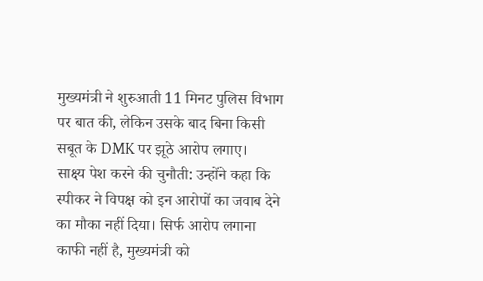मुख्यमंत्री ने शुरुआती 11 मिनट पुलिस विभाग पर बात की, लेकिन उसके बाद बिना किसी सबूत के DMK पर झूठे आरोप लगाए।
साक्ष्य पेश करने की चुनौती: उन्होंने कहा कि स्पीकर ने विपक्ष को इन आरोपों का जवाब देने का मौका नहीं दिया। सिर्फ आरोप लगाना काफी नहीं है, मुख्यमंत्री को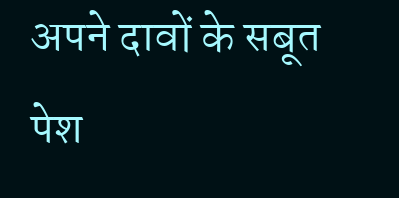अपने दावों के सबूत पेश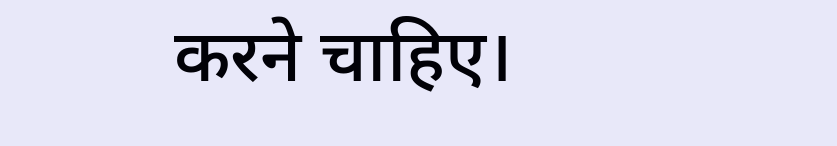करने चाहिए।